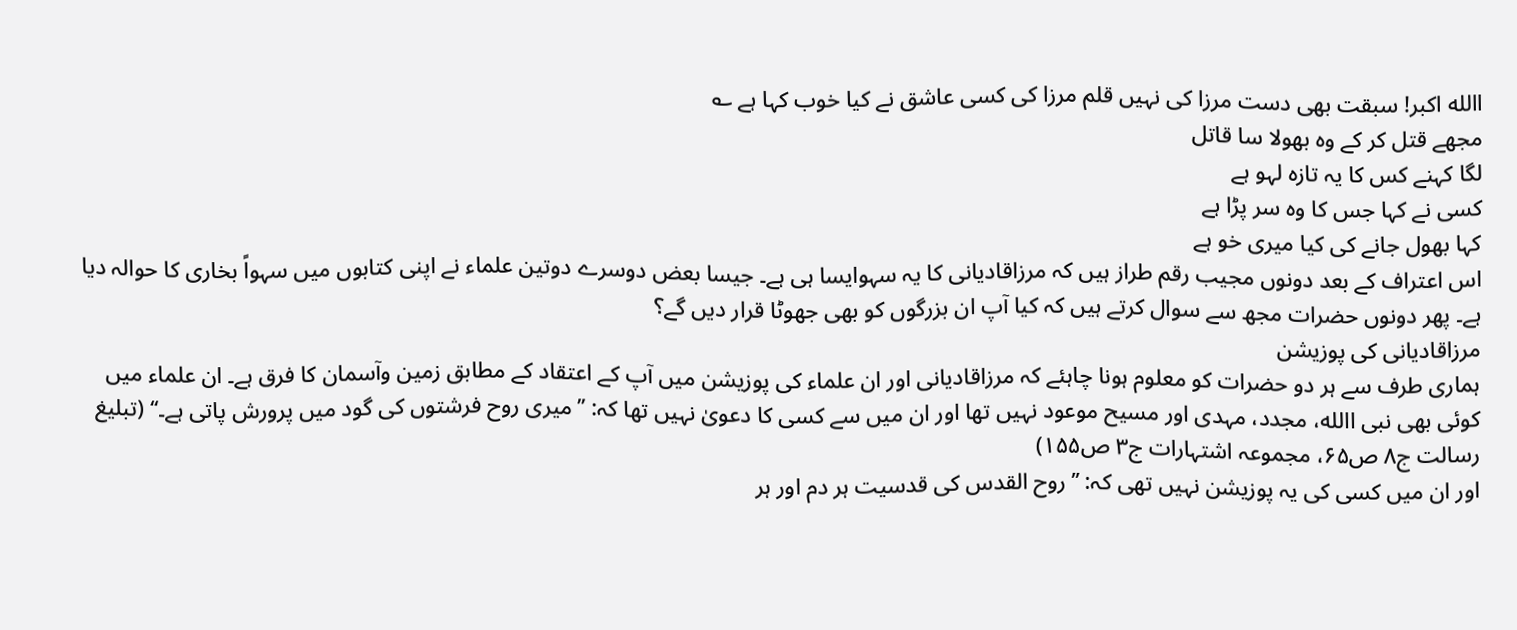االله اکبر! سبقت بھی دست مرزا کی نہیں قلم مرزا کی کسی عاشق نے کیا خوب کہا ہے ؎
مجھے قتل کر کے وہ بھولا سا قاتل
لگا کہنے کس کا یہ تازہ لہو ہے
کسی نے کہا جس کا وہ سر پڑا ہے
کہا بھول جانے کی کیا میری خو ہے
اس اعتراف کے بعد دونوں مجیب رقم طراز ہیں کہ مرزاقادیانی کا یہ سہوایسا ہی ہے۔ جیسا بعض دوسرے دوتین علماء نے اپنی کتابوں میں سہواً بخاری کا حوالہ دیا ہے۔ پھر دونوں حضرات مجھ سے سوال کرتے ہیں کہ کیا آپ ان بزرگوں کو بھی جھوٹا قرار دیں گے؟
مرزاقادیانی کی پوزیشن
ہماری طرف سے ہر دو حضرات کو معلوم ہونا چاہئے کہ مرزاقادیانی اور ان علماء کی پوزیشن میں آپ کے اعتقاد کے مطابق زمین وآسمان کا فرق ہے۔ ان علماء میں کوئی بھی نبی االله، مجدد، مہدی اور مسیح موعود نہیں تھا اور ان میں سے کسی کا دعویٰ نہیں تھا کہ: ’’میری روح فرشتوں کی گود میں پرورش پاتی ہے۔‘‘ (تبلیغ رسالت ج۸ ص۶۵، مجموعہ اشتہارات ج۳ ص۱۵۵)
اور ان میں کسی کی یہ پوزیشن نہیں تھی کہ: ’’روح القدس کی قدسیت ہر دم اور ہر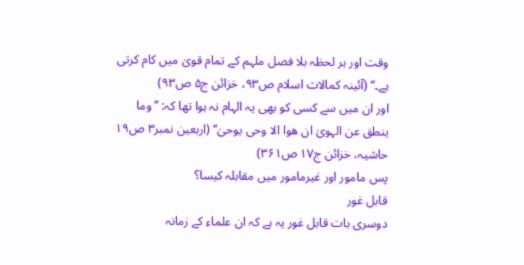وقت اور ہر لحظہ بلا فصل ملہم کے تمام قویٰ میں کام کرتی ہے۔‘‘ (آئینہ کمالات اسلام ص۹۳، خزائن ج۵ ص۹۳)
اور ان میں سے کسی کو بھی یہ الہام نہ ہوا تھا کہ: ’’وما ینطق عن الہویٰ ان ھوا الا وحی یوحیٰ‘‘ (اربعین نمبر۳ ص۱۹ حاشیہ، خزائن ج۱۷ ص۳۶۱)
پس مامور اور غیرمامور میں مقابلہ کیسا؟
قابل غور
دوسری بات قابل غور یہ ہے کہ ان علماء کے زمانہ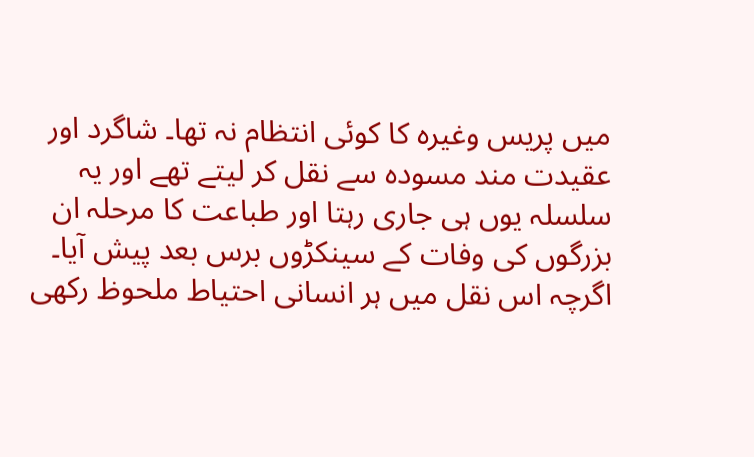میں پریس وغیرہ کا کوئی انتظام نہ تھا۔ شاگرد اور عقیدت مند مسودہ سے نقل کر لیتے تھے اور یہ سلسلہ یوں ہی جاری رہتا اور طباعت کا مرحلہ ان بزرگوں کی وفات کے سینکڑوں برس بعد پیش آیا۔ اگرچہ اس نقل میں ہر انسانی احتیاط ملحوظ رکھی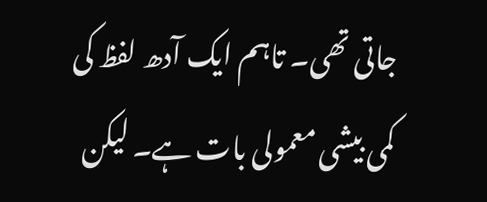جاتی تھی۔ تاہم ایک آدھ لفظ کی کمی بیشی معمولی بات ہے۔ لیکن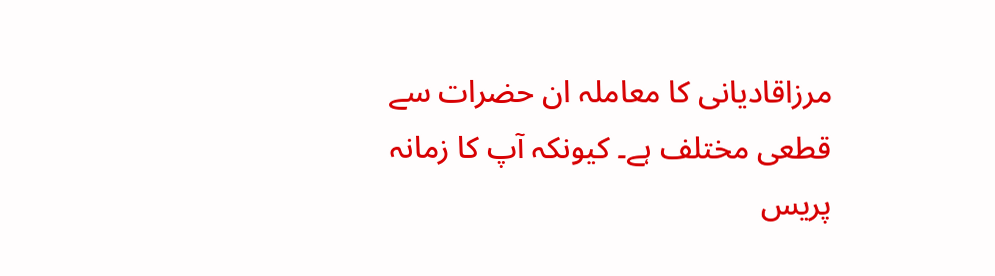مرزاقادیانی کا معاملہ ان حضرات سے قطعی مختلف ہے۔ کیونکہ آپ کا زمانہ پریس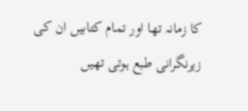کا زمانہ تھا اور تمام کتابیں ان کی زیرنگرانی طبع ہوتی تھیں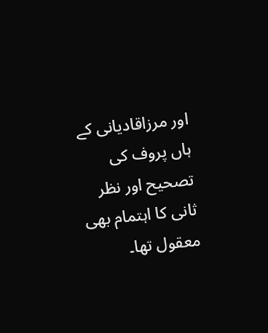اور مرزاقادیانی کے ہاں پروف کی تصحیح اور نظر ثانی کا اہتمام بھی معقول تھا۔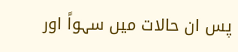پس ان حالات میں سہواً اور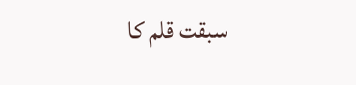سبقت قلم کا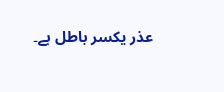عذر یکسر باطل ہے۔